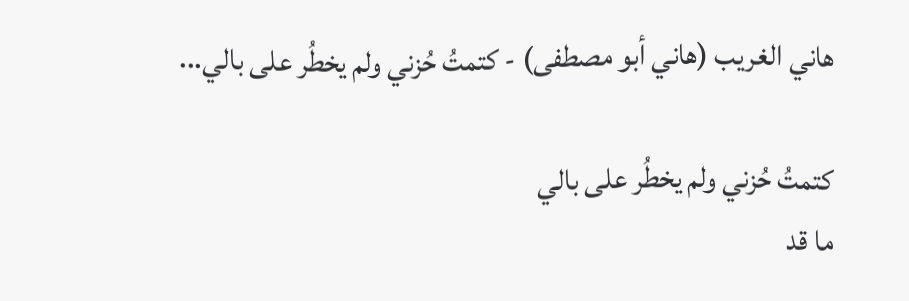هاني الغريب (هاني أبو مصطفى) - كتمتُ حُزني ولم يخطُر على بالي...

كتمتُ حُزني ولم يخطُر على بالي
ما قد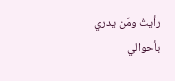رأيتُ ومَن يدري بأحوالي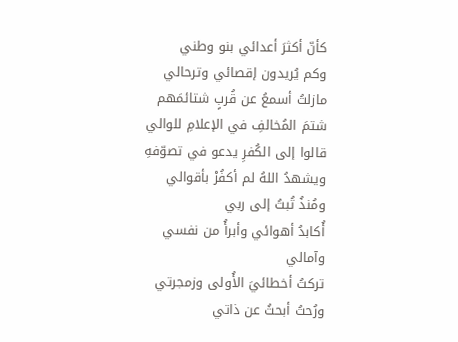كأنّ أكثرَ أعدائي بنو وطني
وكم يُريدون إقصائي وترحالي
مازلتُ أسمعُ عن قُربٍ شتائمَهم
شتمَ المُخالفِ في الإعلامِ للوالي
قالوا إلى الكُفرِ يدعو في تصوّفهِ
ويشهدُ اللهُ لم أكفُرْ بأقوالي
ومُنذُ تُبتُ إلى ربي
أُكابدُ أهوائي وأبرأُ من نفسي
وآمالي
تركتُ أخطائيَ الأُولى وزمجرتي
ورُحتُ أبحثُ عن ذاتي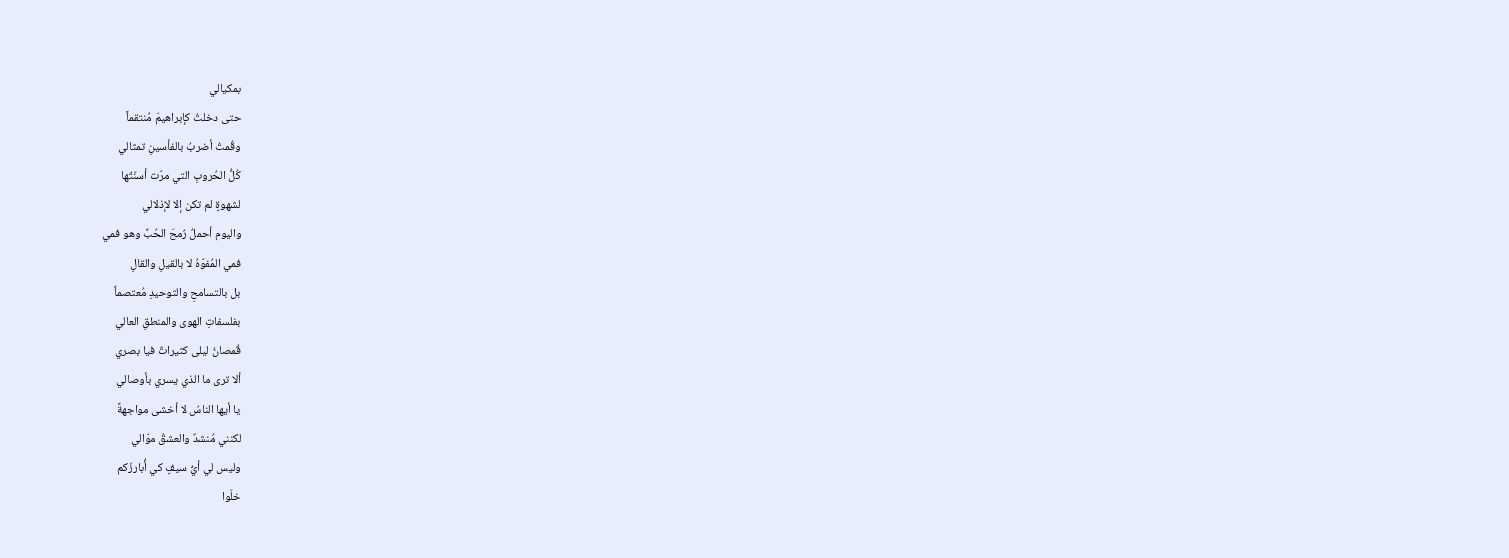بمكيالي
حتى دخلتُ كإبراهيمَ مُنتقماً
وقُمتُ أضربُ بالفأسينِ تمثالي
كُلُّ الحُروبِ التي مرّت أسنّتُها
لشهوةٍ لم تكن إلا لإذلالي
واليوم أحملُ رُمحَ الحُبِّ وهو فمي
فمي المُفوّهُ لا بالقيلِ والقالِ
بل بالتسامحِ والتوحيدِ مُعتصماً
بفلسفاتِ الهوى والمنطقِ العالي
قُمصانُ ليلى كثيراتٌ فيا بصري
ألا ترى ما الذي يسري بأوصالي
يا أيها الناسُ لا أخشى مواجهةً
لكنني مُنشدٌ والعشقُ موّالي
وليس لي أيُّ سيفٍ كي أُبارزَكم
خلّوا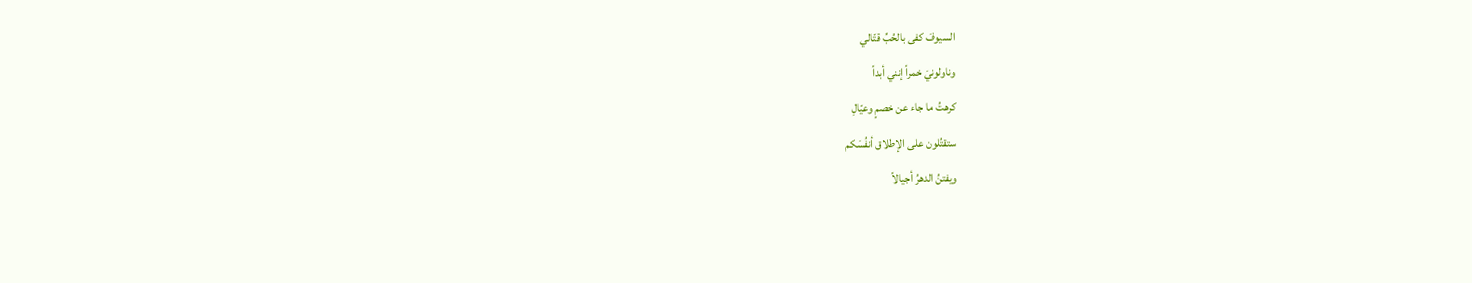السيوفَ كفى بالحُبِّ قتّالي
وناولونيَ خمراً إنني أبداً
كرهتُ ما جاء عن خصمٍ وعيّالِ
ستقتُلون على الإطلاق أنفُسَكم
ويفتنُ الدهرُ أجيالاً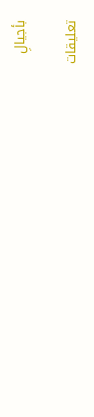بأجيالِ

تعليقات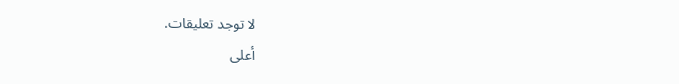لا توجد تعليقات.
أعلى